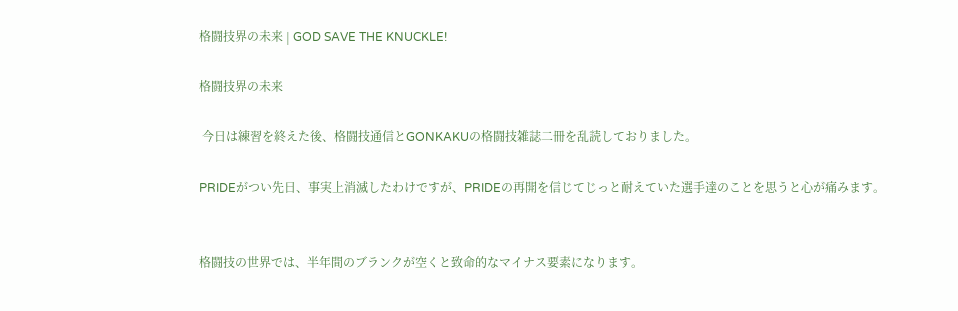格闘技界の未来 | GOD SAVE THE KNUCKLE!

格闘技界の未来

 今日は練習を終えた後、格闘技通信とGONKAKUの格闘技雑誌二冊を乱読しておりました。

PRIDEがつい先日、事実上消滅したわけですが、PRIDEの再開を信じてじっと耐えていた選手達のことを思うと心が痛みます。


格闘技の世界では、半年間のブランクが空くと致命的なマイナス要素になります。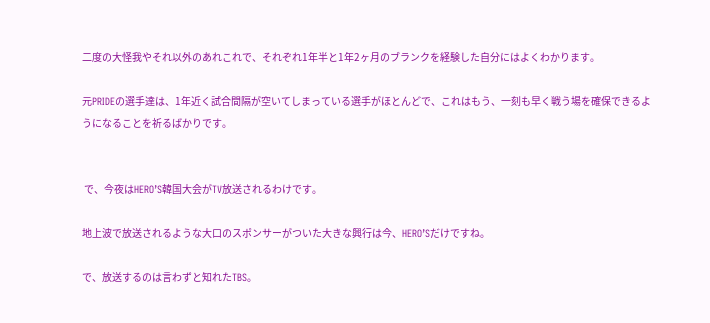二度の大怪我やそれ以外のあれこれで、それぞれ1年半と1年2ヶ月のブランクを経験した自分にはよくわかります。

元PRIDEの選手達は、1年近く試合間隔が空いてしまっている選手がほとんどで、これはもう、一刻も早く戦う場を確保できるようになることを祈るばかりです。


 で、今夜はHERO’S韓国大会がTV放送されるわけです。

地上波で放送されるような大口のスポンサーがついた大きな興行は今、HERO’Sだけですね。

で、放送するのは言わずと知れたTBS。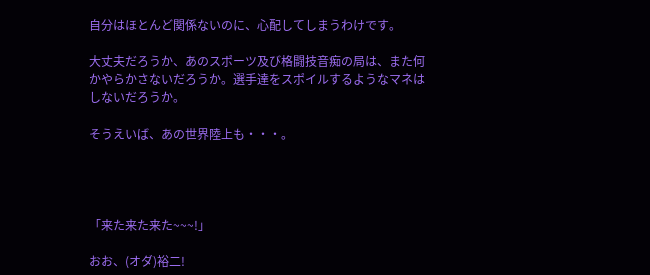自分はほとんど関係ないのに、心配してしまうわけです。

大丈夫だろうか、あのスポーツ及び格闘技音痴の局は、また何かやらかさないだろうか。選手達をスポイルするようなマネはしないだろうか。

そうえいば、あの世界陸上も・・・。




「来た来た来た~~~!」

おお、(オダ)裕二!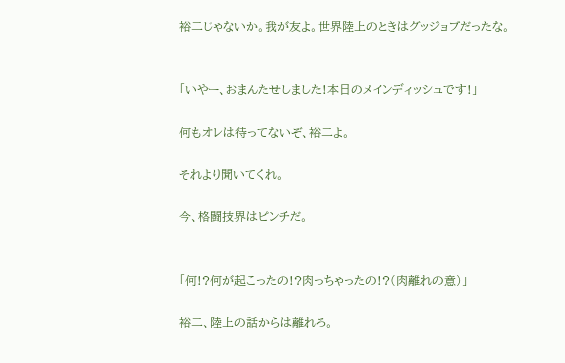裕二じゃないか。我が友よ。世界陸上のときはグッジョブだったな。


「いやー、おまんたせしました!本日のメインディッシュです!」

何もオレは待ってないぞ、裕二よ。

それより聞いてくれ。

今、格闘技界はピンチだ。


「何!?何が起こったの!?肉っちゃったの!?(肉離れの意)」

裕二、陸上の話からは離れろ。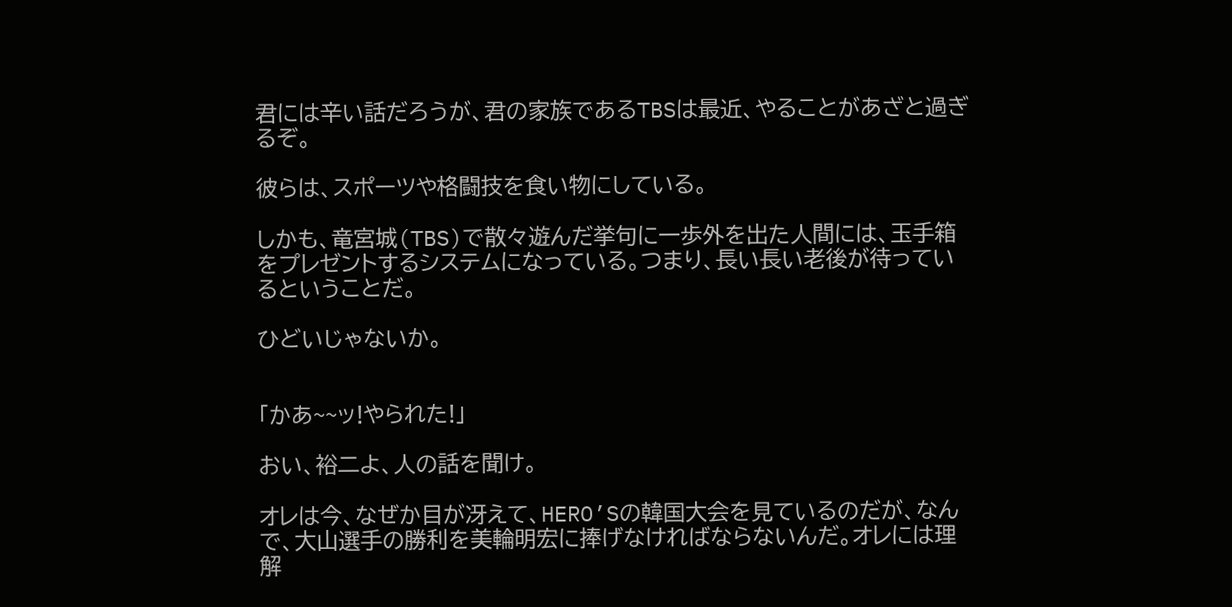君には辛い話だろうが、君の家族であるTBSは最近、やることがあざと過ぎるぞ。

彼らは、スポーツや格闘技を食い物にしている。

しかも、竜宮城(TBS)で散々遊んだ挙句に一歩外を出た人間には、玉手箱をプレゼントするシステムになっている。つまり、長い長い老後が待っているということだ。

ひどいじゃないか。


「かあ~~ッ!やられた!」

おい、裕二よ、人の話を聞け。

オレは今、なぜか目が冴えて、HERO’Sの韓国大会を見ているのだが、なんで、大山選手の勝利を美輪明宏に捧げなければならないんだ。オレには理解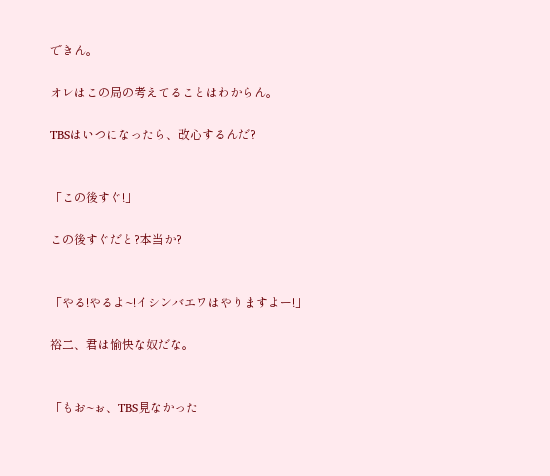できん。

オレはこの局の考えてることはわからん。

TBSはいつになったら、改心するんだ?


「この後すぐ!」

この後すぐだと?本当か?


「やる!やるよ~!イシンバエワはやりますよー!」

裕二、君は愉快な奴だな。


「もお~ぉ、TBS見なかった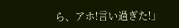ら、アホ!言い過ぎた!」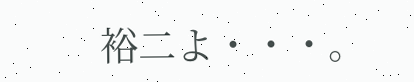裕二よ・・・。